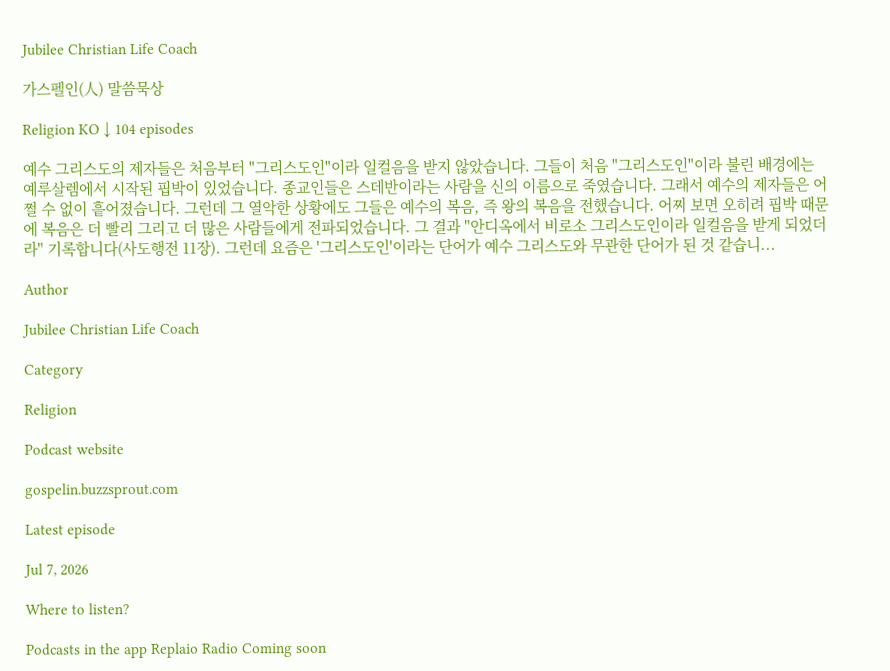Jubilee Christian Life Coach

가스펠인(人) 말씀묵상

Religion KO ↓ 104 episodes

예수 그리스도의 제자들은 처음부터 "그리스도인"이라 일컬음을 받지 않았습니다. 그들이 처음 "그리스도인"이라 불린 배경에는 예루살렘에서 시작된 핍박이 있었습니다. 종교인들은 스데반이라는 사람을 신의 이름으로 죽였습니다. 그래서 예수의 제자들은 어쩔 수 없이 흩어졌습니다. 그런데 그 열악한 상황에도 그들은 예수의 복음, 즉 왕의 복음을 전했습니다. 어찌 보면 오히려 핍박 때문에 복음은 더 빨리 그리고 더 많은 사람들에게 전파되었습니다. 그 결과 "안디옥에서 비로소 그리스도인이라 일컬음을 받게 되었더라" 기록합니다(사도행전 11장). 그런데 요즘은 '그리스도인'이라는 단어가 예수 그리스도와 무관한 단어가 된 것 같습니...

Author

Jubilee Christian Life Coach

Category

Religion

Podcast website

gospelin.buzzsprout.com

Latest episode

Jul 7, 2026

Where to listen?

Podcasts in the app Replaio Radio Coming soon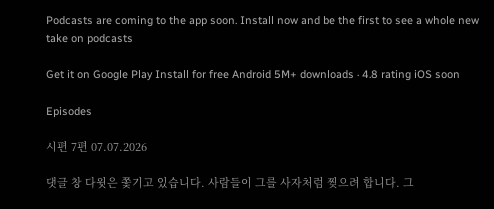Podcasts are coming to the app soon. Install now and be the first to see a whole new take on podcasts

Get it on Google Play Install for free Android 5M+ downloads · 4.8 rating iOS soon

Episodes

시편 7편 07.07.2026

댓글 창 다윗은 쫓기고 있습니다. 사람들이 그를 사자처럼 찢으려 합니다. 그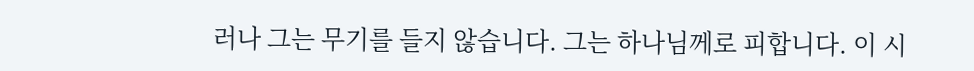러나 그는 무기를 들지 않습니다. 그는 하나님께로 피합니다. 이 시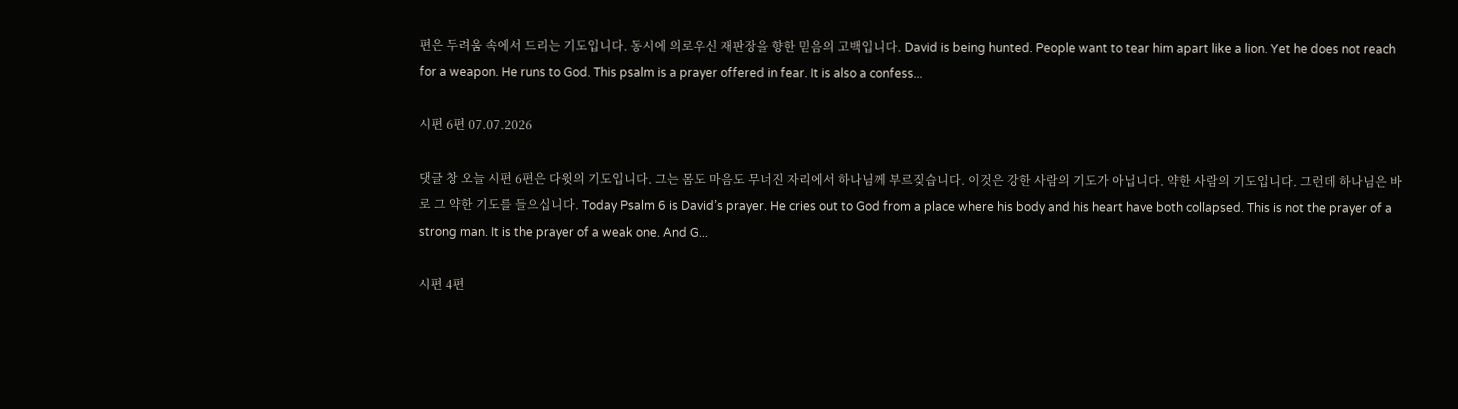편은 두려움 속에서 드리는 기도입니다. 동시에 의로우신 재판장을 향한 믿음의 고백입니다. David is being hunted. People want to tear him apart like a lion. Yet he does not reach for a weapon. He runs to God. This psalm is a prayer offered in fear. It is also a confess...

시편 6편 07.07.2026

댓글 창 오늘 시편 6편은 다윗의 기도입니다. 그는 몸도 마음도 무너진 자리에서 하나님께 부르짖습니다. 이것은 강한 사람의 기도가 아닙니다. 약한 사람의 기도입니다. 그런데 하나님은 바로 그 약한 기도를 들으십니다. Today Psalm 6 is David’s prayer. He cries out to God from a place where his body and his heart have both collapsed. This is not the prayer of a strong man. It is the prayer of a weak one. And G...

시편 4편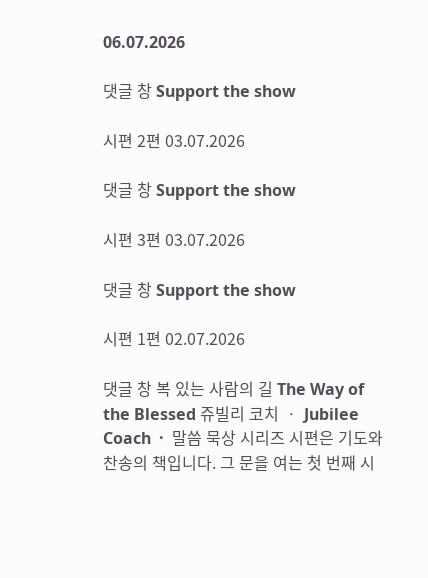06.07.2026

댓글 창 Support the show

시편 2편 03.07.2026

댓글 창 Support the show

시편 3편 03.07.2026

댓글 창 Support the show

시편 1편 02.07.2026

댓글 창 복 있는 사람의 길 The Way of the Blessed 쥬빌리 코치  ·  Jubilee Coach  ·  말씀 묵상 시리즈 시편은 기도와 찬송의 책입니다. 그 문을 여는 첫 번째 시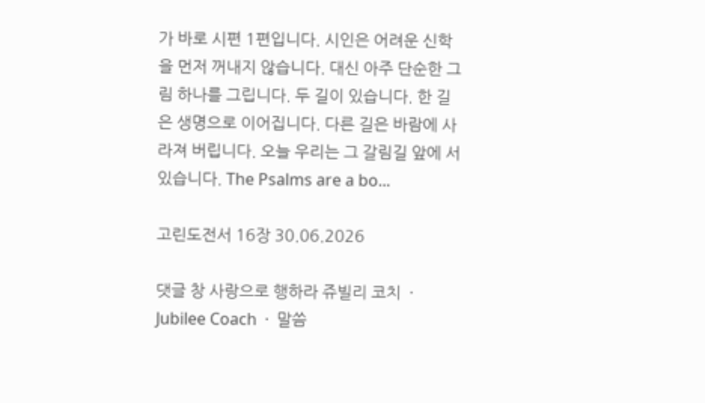가 바로 시편 1편입니다. 시인은 어려운 신학을 먼저 꺼내지 않습니다. 대신 아주 단순한 그림 하나를 그립니다. 두 길이 있습니다. 한 길은 생명으로 이어집니다. 다른 길은 바람에 사라져 버립니다. 오늘 우리는 그 갈림길 앞에 서 있습니다. The Psalms are a bo...

고린도전서 16장 30.06.2026

댓글 창 사랑으로 행하라 쥬빌리 코치  ·  Jubilee Coach  ·  말씀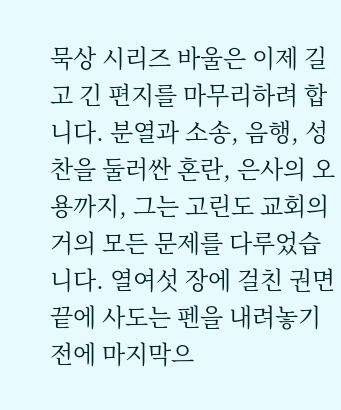묵상 시리즈 바울은 이제 길고 긴 편지를 마무리하려 합니다. 분열과 소송, 음행, 성찬을 둘러싼 혼란, 은사의 오용까지, 그는 고린도 교회의 거의 모든 문제를 다루었습니다. 열여섯 장에 걸친 권면 끝에 사도는 펜을 내려놓기 전에 마지막으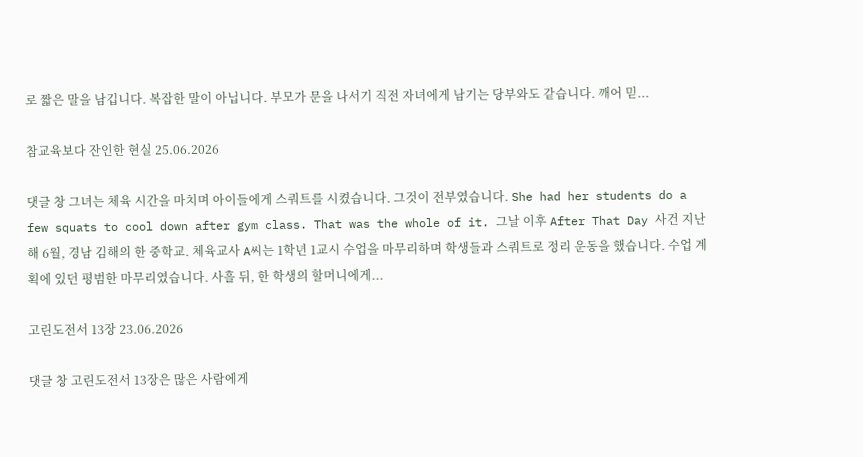로 짧은 말을 남깁니다. 복잡한 말이 아닙니다. 부모가 문을 나서기 직전 자녀에게 남기는 당부와도 같습니다. 깨어 믿...

참교육보다 잔인한 현실 25.06.2026

댓글 창 그녀는 체육 시간을 마치며 아이들에게 스쿼트를 시켰습니다. 그것이 전부였습니다. She had her students do a few squats to cool down after gym class. That was the whole of it. 그날 이후 After That Day 사건 지난해 6월, 경남 김해의 한 중학교. 체육교사 A씨는 1학년 1교시 수업을 마무리하며 학생들과 스쿼트로 정리 운동을 했습니다. 수업 계획에 있던 평범한 마무리였습니다. 사흘 뒤, 한 학생의 할머니에게...

고린도전서 13장 23.06.2026

댓글 창 고린도전서 13장은 많은 사람에게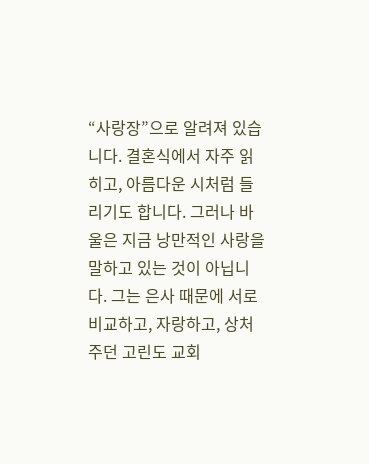“사랑장”으로 알려져 있습니다. 결혼식에서 자주 읽히고, 아름다운 시처럼 들리기도 합니다. 그러나 바울은 지금 낭만적인 사랑을 말하고 있는 것이 아닙니다. 그는 은사 때문에 서로 비교하고, 자랑하고, 상처 주던 고린도 교회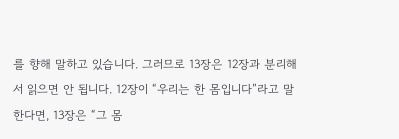를 향해 말하고 있습니다. 그러므로 13장은 12장과 분리해서 읽으면 안 됩니다. 12장이 “우리는 한 몸입니다”라고 말한다면, 13장은 “그 몸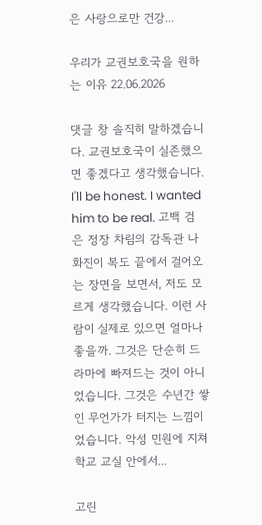은 사랑으로만 건강...

우리가 교권보호국을 원하는 이유 22.06.2026

댓글 창 솔직히 말하겠습니다. 교권보호국이 실존했으면 좋겠다고 생각했습니다. I'll be honest. I wanted him to be real. 고백 검은 정장 차림의 감독관 나화진이 복도 끝에서 걸어오는 장면을 보면서, 저도 모르게 생각했습니다. 이런 사람이 실제로 있으면 얼마나 좋을까. 그것은 단순히 드라마에 빠져드는 것이 아니었습니다. 그것은 수년간 쌓인 무언가가 터지는 느낌이었습니다. 악성 민원에 지쳐 학교 교실 안에서...

고린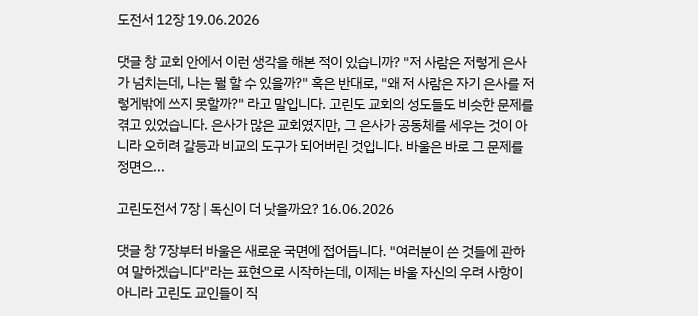도전서 12장 19.06.2026

댓글 창 교회 안에서 이런 생각을 해본 적이 있습니까? "저 사람은 저렇게 은사가 넘치는데, 나는 뭘 할 수 있을까?" 혹은 반대로, "왜 저 사람은 자기 은사를 저렇게밖에 쓰지 못할까?" 라고 말입니다. 고린도 교회의 성도들도 비슷한 문제를 겪고 있었습니다. 은사가 많은 교회였지만, 그 은사가 공동체를 세우는 것이 아니라 오히려 갈등과 비교의 도구가 되어버린 것입니다. 바울은 바로 그 문제를 정면으...

고린도전서 7장 | 독신이 더 낫을까요? 16.06.2026

댓글 창 7장부터 바울은 새로운 국면에 접어듭니다. "여러분이 쓴 것들에 관하여 말하겠습니다"라는 표현으로 시작하는데, 이제는 바울 자신의 우려 사항이 아니라 고린도 교인들이 직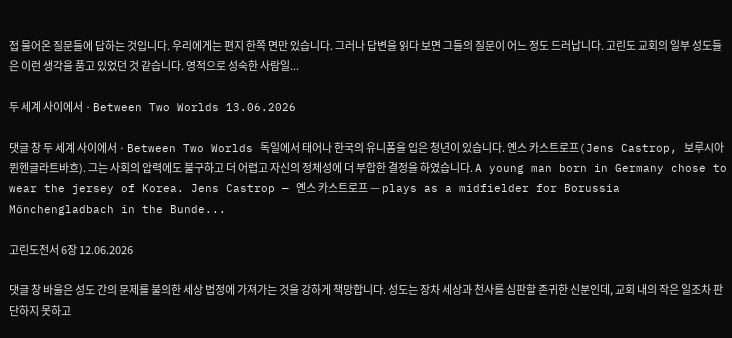접 물어온 질문들에 답하는 것입니다. 우리에게는 편지 한쪽 면만 있습니다. 그러나 답변을 읽다 보면 그들의 질문이 어느 정도 드러납니다. 고린도 교회의 일부 성도들은 이런 생각을 품고 있었던 것 같습니다. 영적으로 성숙한 사람일...

두 세계 사이에서 · Between Two Worlds 13.06.2026

댓글 창 두 세계 사이에서 · Between Two Worlds 독일에서 태어나 한국의 유니폼을 입은 청년이 있습니다. 옌스 카스트로프(Jens Castrop, 보루시아 뮌헨글라트바흐). 그는 사회의 압력에도 불구하고 더 어렵고 자신의 정체성에 더 부합한 결정을 하였습니다. A young man born in Germany chose to wear the jersey of Korea. Jens Castrop — 옌스 카스트로프 — plays as a midfielder for Borussia Mönchengladbach in the Bunde...

고린도전서 6장 12.06.2026

댓글 창 바울은 성도 간의 문제를 불의한 세상 법정에 가져가는 것을 강하게 책망합니다. 성도는 장차 세상과 천사를 심판할 존귀한 신분인데, 교회 내의 작은 일조차 판단하지 못하고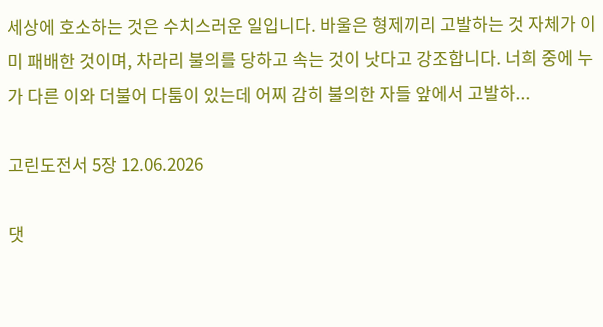세상에 호소하는 것은 수치스러운 일입니다. 바울은 형제끼리 고발하는 것 자체가 이미 패배한 것이며, 차라리 불의를 당하고 속는 것이 낫다고 강조합니다. 너희 중에 누가 다른 이와 더불어 다툼이 있는데 어찌 감히 불의한 자들 앞에서 고발하...

고린도전서 5장 12.06.2026

댓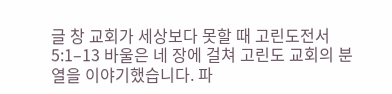글 창 교회가 세상보다 못할 때 고린도전서 5:1–13 바울은 네 장에 걸쳐 고린도 교회의 분열을 이야기했습니다. 파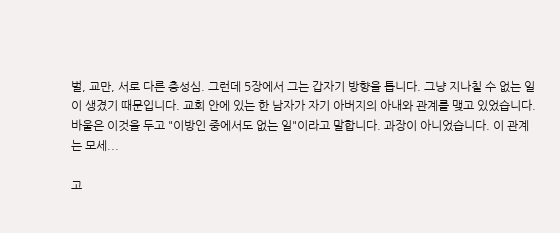벌, 교만, 서로 다른 충성심. 그런데 5장에서 그는 갑자기 방향을 틉니다. 그냥 지나칠 수 없는 일이 생겼기 때문입니다. 교회 안에 있는 한 남자가 자기 아버지의 아내와 관계를 맺고 있었습니다. 바울은 이것을 두고 "이방인 중에서도 없는 일"이라고 말합니다. 과장이 아니었습니다. 이 관계는 모세...

고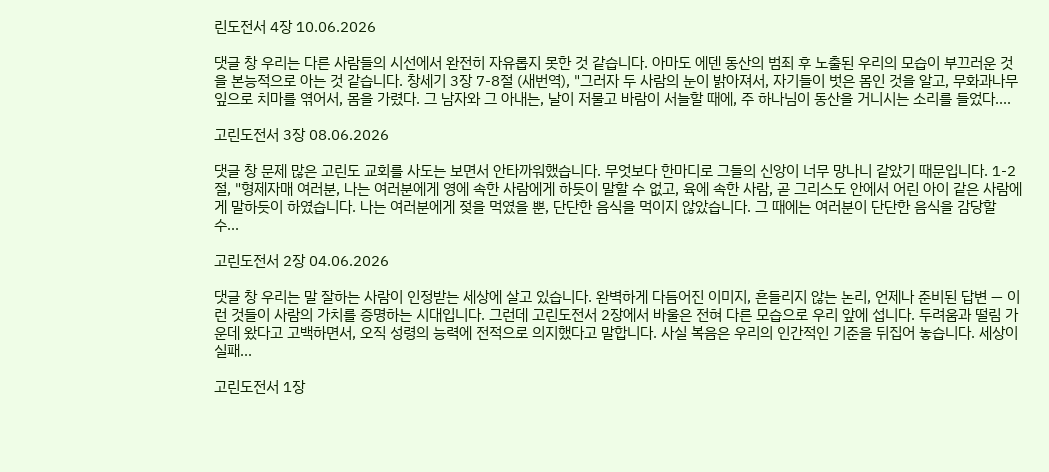린도전서 4장 10.06.2026

댓글 창 우리는 다른 사람들의 시선에서 완전히 자유롭지 못한 것 같습니다. 아마도 에덴 동산의 범죄 후 노출된 우리의 모습이 부끄러운 것을 본능적으로 아는 것 같습니다. 창세기 3장 7-8절 (새번역), "그러자 두 사람의 눈이 밝아져서, 자기들이 벗은 몸인 것을 알고, 무화과나무 잎으로 치마를 엮어서, 몸을 가렸다. 그 남자와 그 아내는, 날이 저물고 바람이 서늘할 때에, 주 하나님이 동산을 거니시는 소리를 들었다....

고린도전서 3장 08.06.2026

댓글 창 문제 많은 고린도 교회를 사도는 보면서 안타까워했습니다. 무엇보다 한마디로 그들의 신앙이 너무 망나니 같았기 때문입니다. 1-2절, "형제자매 여러분, 나는 여러분에게 영에 속한 사람에게 하듯이 말할 수 없고, 육에 속한 사람, 곧 그리스도 안에서 어린 아이 같은 사람에게 말하듯이 하였습니다. 나는 여러분에게 젖을 먹였을 뿐, 단단한 음식을 먹이지 않았습니다. 그 때에는 여러분이 단단한 음식을 감당할 수...

고린도전서 2장 04.06.2026

댓글 창 우리는 말 잘하는 사람이 인정받는 세상에 살고 있습니다. 완벽하게 다듬어진 이미지, 흔들리지 않는 논리, 언제나 준비된 답변 — 이런 것들이 사람의 가치를 증명하는 시대입니다. 그런데 고린도전서 2장에서 바울은 전혀 다른 모습으로 우리 앞에 섭니다. 두려움과 떨림 가운데 왔다고 고백하면서, 오직 성령의 능력에 전적으로 의지했다고 말합니다. 사실 복음은 우리의 인간적인 기준을 뒤집어 놓습니다. 세상이 실패...

고린도전서 1장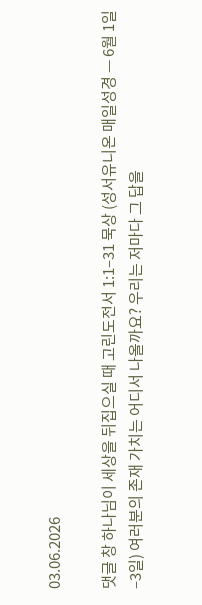03.06.2026

댓글 창 하나님이 세상을 뒤집으실 때 고린도전서 1:1–31 묵상 (성서유니온 매일성경 — 6월 1일–3일) 여러분의 존재 가치는 어디서 나올까요? 우리는 저마다 그 답을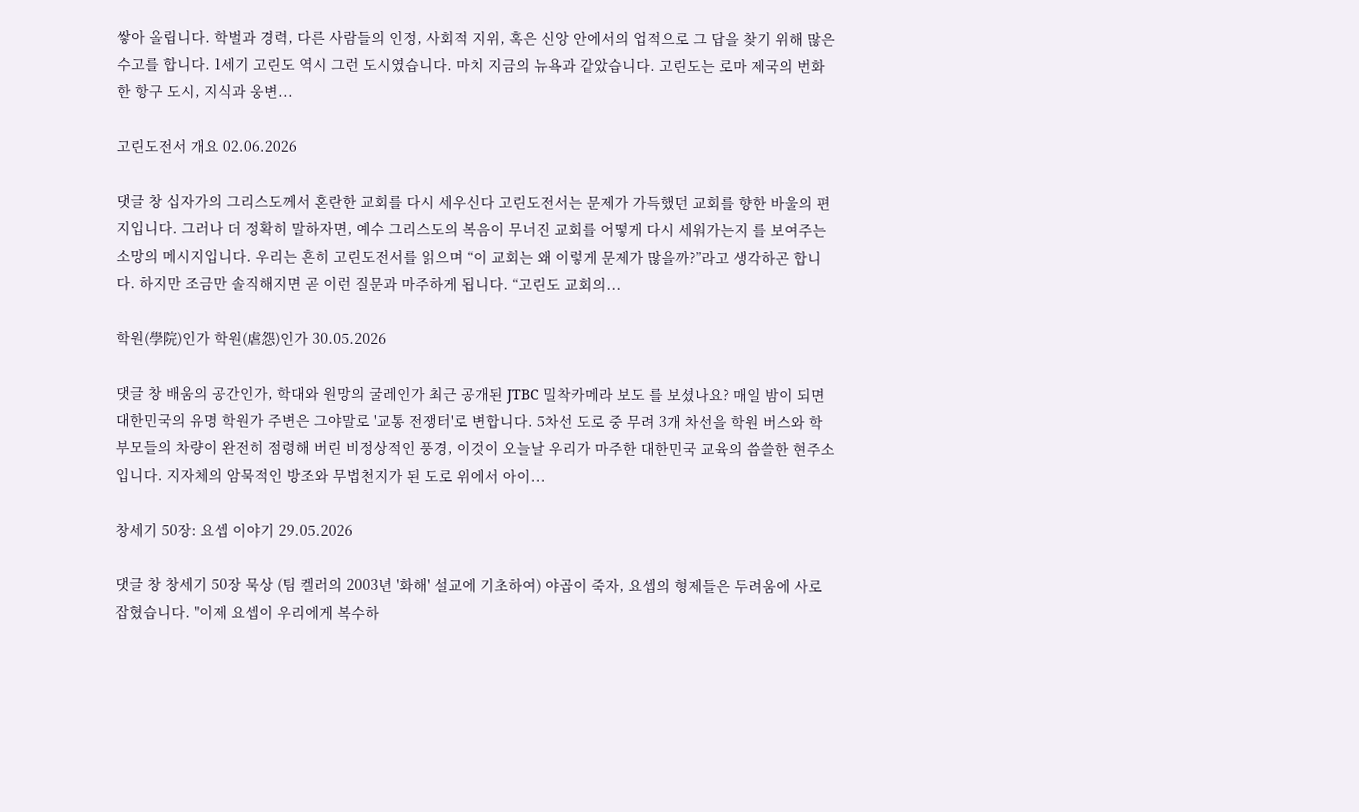쌓아 올립니다. 학벌과 경력, 다른 사람들의 인정, 사회적 지위, 혹은 신앙 안에서의 업적으로 그 답을 찾기 위해 많은 수고를 합니다. 1세기 고린도 역시 그런 도시였습니다. 마치 지금의 뉴욕과 같았습니다. 고린도는 로마 제국의 번화한 항구 도시, 지식과 웅변...

고린도전서 개요 02.06.2026

댓글 창 십자가의 그리스도께서 혼란한 교회를 다시 세우신다 고린도전서는 문제가 가득했던 교회를 향한 바울의 편지입니다. 그러나 더 정확히 말하자면, 예수 그리스도의 복음이 무너진 교회를 어떻게 다시 세워가는지 를 보여주는 소망의 메시지입니다. 우리는 흔히 고린도전서를 읽으며 “이 교회는 왜 이렇게 문제가 많을까?”라고 생각하곤 합니다. 하지만 조금만 솔직해지면 곧 이런 질문과 마주하게 됩니다. “고린도 교회의...

학원(學院)인가 학원(虐怨)인가 30.05.2026

댓글 창 배움의 공간인가, 학대와 원망의 굴레인가 최근 공개된 JTBC 밀착카메라 보도 를 보셨나요? 매일 밤이 되면 대한민국의 유명 학원가 주변은 그야말로 '교통 전쟁터'로 변합니다. 5차선 도로 중 무려 3개 차선을 학원 버스와 학부모들의 차량이 완전히 점령해 버린 비정상적인 풍경, 이것이 오늘날 우리가 마주한 대한민국 교육의 씁쓸한 현주소입니다. 지자체의 암묵적인 방조와 무법천지가 된 도로 위에서 아이...

창세기 50장: 요셉 이야기 29.05.2026

댓글 창 창세기 50장 묵상 (팀 켈러의 2003년 '화해' 설교에 기초하여) 야곱이 죽자, 요셉의 형제들은 두려움에 사로잡혔습니다. "이제 요셉이 우리에게 복수하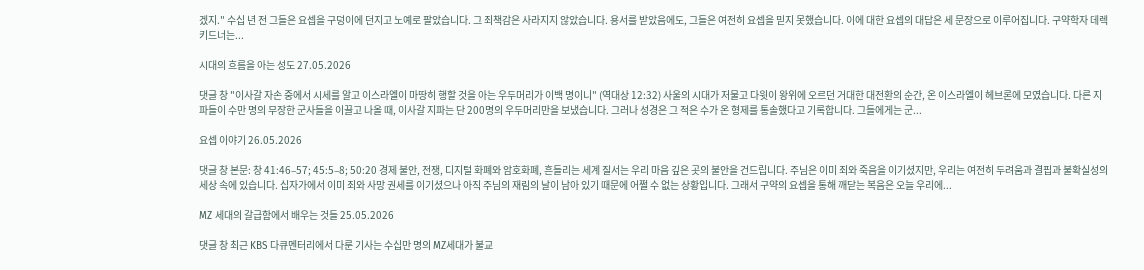겠지." 수십 년 전 그들은 요셉을 구덩이에 던지고 노예로 팔았습니다. 그 죄책감은 사라지지 않았습니다. 용서를 받았음에도, 그들은 여전히 요셉을 믿지 못했습니다. 이에 대한 요셉의 대답은 세 문장으로 이루어집니다. 구약학자 데렉 키드너는...

시대의 흐름을 아는 성도 27.05.2026

댓글 창 "이사갈 자손 중에서 시세를 알고 이스라엘이 마땅히 행할 것을 아는 우두머리가 이백 명이니" (역대상 12:32) 사울의 시대가 저물고 다윗이 왕위에 오르던 거대한 대전환의 순간, 온 이스라엘이 헤브론에 모였습니다. 다른 지파들이 수만 명의 무장한 군사들을 이끌고 나올 때, 이사갈 지파는 단 200명의 우두머리만을 보냈습니다. 그러나 성경은 그 적은 수가 온 형제를 통솔했다고 기록합니다. 그들에게는 군...

요셉 이야기 26.05.2026

댓글 창 본문: 창 41:46–57; 45:5–8; 50:20 경제 불안, 전쟁, 디지털 화폐와 암호화폐, 흔들리는 세계 질서는 우리 마음 깊은 곳의 불안을 건드립니다. 주님은 이미 죄와 죽음을 이기셨지만, 우리는 여전히 두려움과 결핍과 불확실성의 세상 속에 있습니다. 십자가에서 이미 죄와 사망 권세를 이기셨으나 아직 주님의 재림의 날이 남아 있기 때문에 어쩔 수 없는 상황입니다. 그래서 구약의 요셉을 통해 깨닫는 복음은 오늘 우리에...

MZ 세대의 갈급함에서 배우는 것들 25.05.2026

댓글 창 최근 KBS 다큐멘터리에서 다룬 기사는 수십만 명의 MZ세대가 불교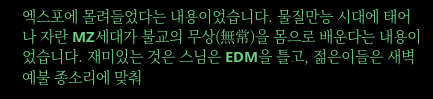엑스포에 몰려들었다는 내용이었습니다. 물질만능 시대에 태어나 자란 MZ세대가 불교의 무상(無常)을 몸으로 배운다는 내용이었습니다. 재미있는 것은 스님은 EDM을 틀고, 젊은이들은 새벽 예불 종소리에 맞춰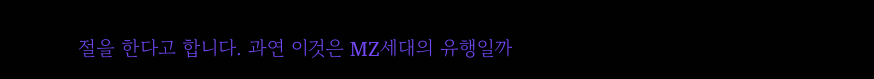절을 한다고 합니다. 과연 이것은 MZ세대의 유행일까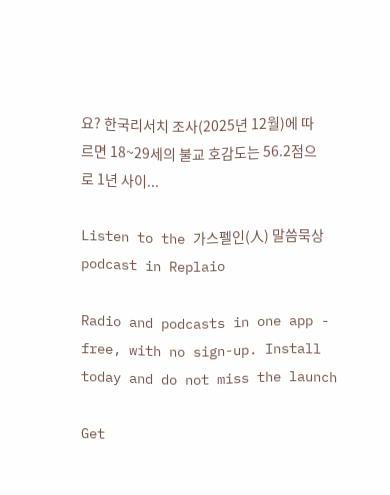요? 한국리서치 조사(2025년 12월)에 따르면 18~29세의 불교 호감도는 56.2점으로 1년 사이...

Listen to the 가스펠인(人) 말씀묵상 podcast in Replaio

Radio and podcasts in one app - free, with no sign-up. Install today and do not miss the launch

Get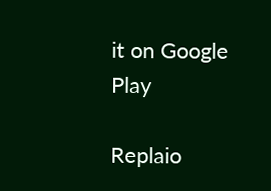it on Google Play

Replaio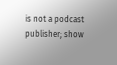is not a podcast publisher; show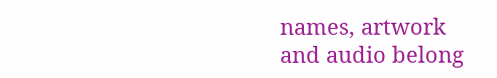names, artwork and audio belong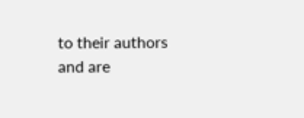to their authors and are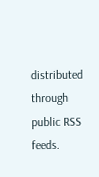distributed through public RSS feeds.